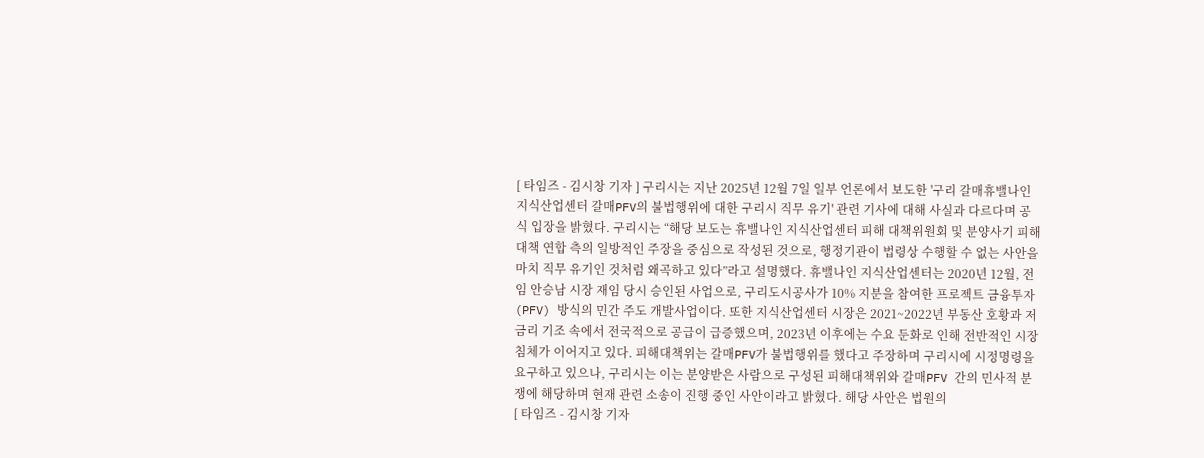[ 타임즈 - 김시창 기자 ] 구리시는 지난 2025년 12월 7일 일부 언론에서 보도한 '구리 갈매휴밸나인 지식산업센터 갈매PFV의 불법행위에 대한 구리시 직무 유기' 관련 기사에 대해 사실과 다르다며 공식 입장을 밝혔다. 구리시는 “해당 보도는 휴밸나인 지식산업센터 피해 대책위원회 및 분양사기 피해 대책 연합 측의 일방적인 주장을 중심으로 작성된 것으로, 행정기관이 법령상 수행할 수 없는 사안을 마치 직무 유기인 것처럼 왜곡하고 있다”라고 설명했다. 휴밸나인 지식산업센터는 2020년 12월, 전임 안승남 시장 재임 당시 승인된 사업으로, 구리도시공사가 10% 지분을 참여한 프로젝트 금융투자(PFV) 방식의 민간 주도 개발사업이다. 또한 지식산업센터 시장은 2021~2022년 부동산 호황과 저금리 기조 속에서 전국적으로 공급이 급증했으며, 2023년 이후에는 수요 둔화로 인해 전반적인 시장 침체가 이어지고 있다. 피해대책위는 갈매PFV가 불법행위를 했다고 주장하며 구리시에 시정명령을 요구하고 있으나, 구리시는 이는 분양받은 사람으로 구성된 피해대책위와 갈매PFV 간의 민사적 분쟁에 해당하며 현재 관련 소송이 진행 중인 사안이라고 밝혔다. 해당 사안은 법원의
[ 타임즈 - 김시창 기자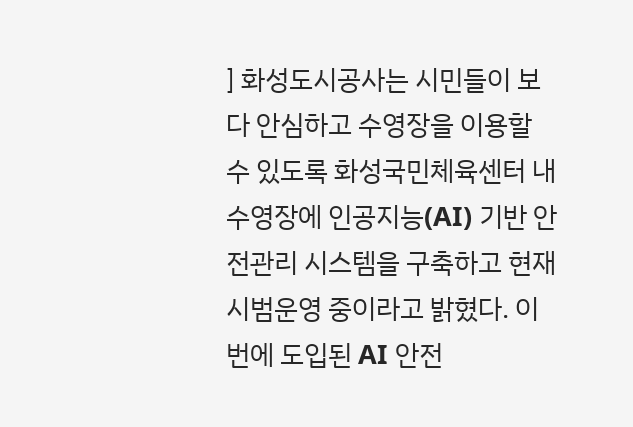] 화성도시공사는 시민들이 보다 안심하고 수영장을 이용할 수 있도록 화성국민체육센터 내 수영장에 인공지능(AI) 기반 안전관리 시스템을 구축하고 현재 시범운영 중이라고 밝혔다. 이번에 도입된 AI 안전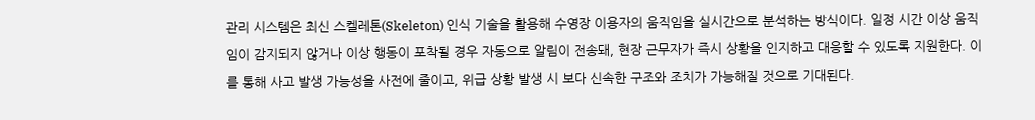관리 시스템은 최신 스켈레톤(Skeleton) 인식 기술을 활용해 수영장 이용자의 움직임을 실시간으로 분석하는 방식이다. 일정 시간 이상 움직임이 감지되지 않거나 이상 행동이 포착될 경우 자동으로 알림이 전송돼, 현장 근무자가 즉시 상황을 인지하고 대응할 수 있도록 지원한다. 이를 통해 사고 발생 가능성을 사전에 줄이고, 위급 상황 발생 시 보다 신속한 구조와 조치가 가능해질 것으로 기대된다.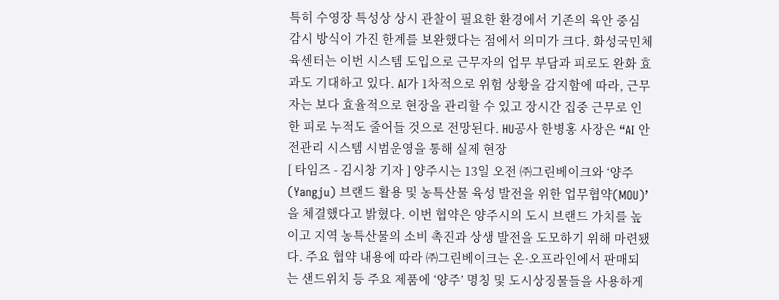특히 수영장 특성상 상시 관찰이 필요한 환경에서 기존의 육안 중심 감시 방식이 가진 한계를 보완했다는 점에서 의미가 크다. 화성국민체육센터는 이번 시스템 도입으로 근무자의 업무 부담과 피로도 완화 효과도 기대하고 있다. AI가 1차적으로 위험 상황을 감지함에 따라, 근무자는 보다 효율적으로 현장을 관리할 수 있고 장시간 집중 근무로 인한 피로 누적도 줄어들 것으로 전망된다. HU공사 한병홍 사장은 “AI 안전관리 시스템 시범운영을 통해 실제 현장
[ 타임즈 - 김시창 기자 ] 양주시는 13일 오전 ㈜그린베이크와 ‘양주(Yangju) 브랜드 활용 및 농특산물 육성 발전을 위한 업무협약(MOU)’을 체결했다고 밝혔다. 이번 협약은 양주시의 도시 브랜드 가치를 높이고 지역 농특산물의 소비 촉진과 상생 발전을 도모하기 위해 마련됐다. 주요 협약 내용에 따라 ㈜그린베이크는 온·오프라인에서 판매되는 샌드위치 등 주요 제품에 ‘양주’ 명칭 및 도시상징물들을 사용하게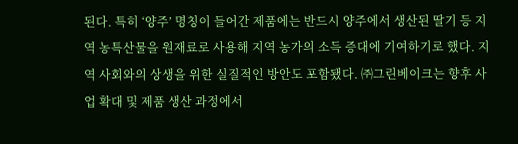된다. 특히 ‘양주’ 명칭이 들어간 제품에는 반드시 양주에서 생산된 딸기 등 지역 농특산물을 원재료로 사용해 지역 농가의 소득 증대에 기여하기로 했다. 지역 사회와의 상생을 위한 실질적인 방안도 포함됐다. ㈜그린베이크는 향후 사업 확대 및 제품 생산 과정에서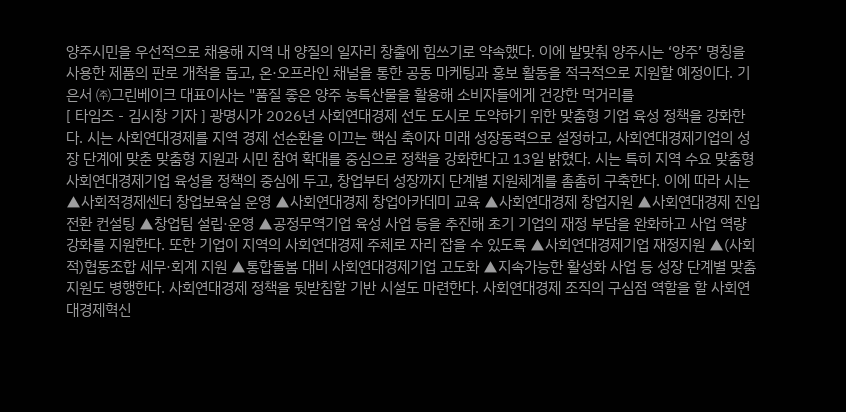양주시민을 우선적으로 채용해 지역 내 양질의 일자리 창출에 힘쓰기로 약속했다. 이에 발맞춰 양주시는 ‘양주’ 명칭을 사용한 제품의 판로 개척을 돕고, 온·오프라인 채널을 통한 공동 마케팅과 홍보 활동을 적극적으로 지원할 예정이다. 기은서 ㈜그린베이크 대표이사는 "품질 좋은 양주 농특산물을 활용해 소비자들에게 건강한 먹거리를
[ 타임즈 - 김시창 기자 ] 광명시가 2026년 사회연대경제 선도 도시로 도약하기 위한 맞춤형 기업 육성 정책을 강화한다. 시는 사회연대경제를 지역 경제 선순환을 이끄는 핵심 축이자 미래 성장동력으로 설정하고, 사회연대경제기업의 성장 단계에 맞춘 맞춤형 지원과 시민 참여 확대를 중심으로 정책을 강화한다고 13일 밝혔다. 시는 특히 지역 수요 맞춤형 사회연대경제기업 육성을 정책의 중심에 두고, 창업부터 성장까지 단계별 지원체계를 촘촘히 구축한다. 이에 따라 시는 ▲사회적경제센터 창업보육실 운영 ▲사회연대경제 창업아카데미 교육 ▲사회연대경제 창업지원 ▲사회연대경제 진입 전환 컨설팅 ▲창업팀 설립·운영 ▲공정무역기업 육성 사업 등을 추진해 초기 기업의 재정 부담을 완화하고 사업 역량 강화를 지원한다. 또한 기업이 지역의 사회연대경제 주체로 자리 잡을 수 있도록 ▲사회연대경제기업 재정지원 ▲(사회적)협동조합 세무·회계 지원 ▲통합돌봄 대비 사회연대경제기업 고도화 ▲지속가능한 활성화 사업 등 성장 단계별 맞춤 지원도 병행한다. 사회연대경제 정책을 뒷받침할 기반 시설도 마련한다. 사회연대경제 조직의 구심점 역할을 할 사회연대경제혁신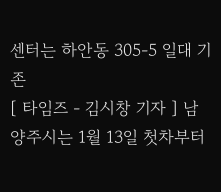센터는 하안동 305-5 일대 기존
[ 타임즈 - 김시창 기자 ] 남양주시는 1월 13일 첫차부터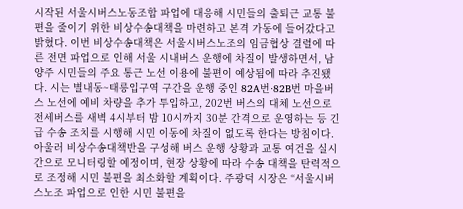시작된 서울시버스노동조합 파업에 대응해 시민들의 출퇴근 교통 불편을 줄이기 위한 비상수송대책을 마련하고 본격 가동에 들어갔다고 밝혔다. 이번 비상수송대책은 서울시버스노조의 임금협상 결렬에 따른 전면 파업으로 인해 서울 시내버스 운행에 차질이 발생하면서, 남양주 시민들의 주요 통근 노선 이용에 불편이 예상됨에 따라 추진됐다. 시는 별내동~태릉입구역 구간을 운행 중인 82A번·82B번 마을버스 노선에 예비 차량을 추가 투입하고, 202번 버스의 대체 노선으로 전세버스를 새벽 4시부터 밤 10시까지 30분 간격으로 운영하는 등 긴급 수송 조치를 시행해 시민 이동에 차질이 없도록 한다는 방침이다. 아울러 비상수송대책반을 구성해 버스 운행 상황과 교통 여건을 실시간으로 모니터링할 예정이며, 현장 상황에 따라 수송 대책을 탄력적으로 조정해 시민 불편을 최소화할 계획이다. 주광덕 시장은 “서울시버스노조 파업으로 인한 시민 불편을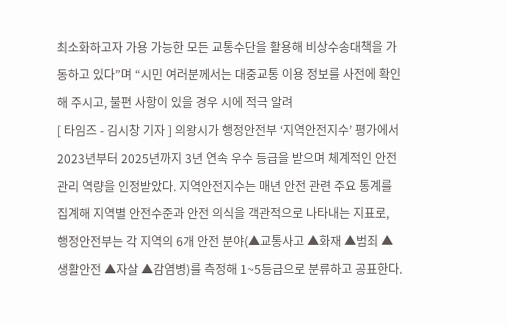최소화하고자 가용 가능한 모든 교통수단을 활용해 비상수송대책을 가동하고 있다”며 “시민 여러분께서는 대중교통 이용 정보를 사전에 확인해 주시고, 불편 사항이 있을 경우 시에 적극 알려
[ 타임즈 - 김시창 기자 ] 의왕시가 행정안전부 ‘지역안전지수’ 평가에서 2023년부터 2025년까지 3년 연속 우수 등급을 받으며 체계적인 안전관리 역량을 인정받았다. 지역안전지수는 매년 안전 관련 주요 통계를 집계해 지역별 안전수준과 안전 의식을 객관적으로 나타내는 지표로, 행정안전부는 각 지역의 6개 안전 분야(▲교통사고 ▲화재 ▲범죄 ▲생활안전 ▲자살 ▲감염병)를 측정해 1~5등급으로 분류하고 공표한다.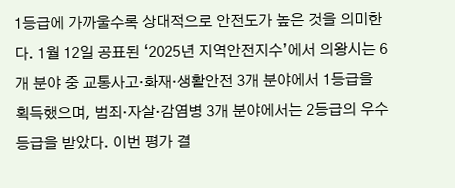1등급에 가까울수록 상대적으로 안전도가 높은 것을 의미한다. 1월 12일 공표된 ‘2025년 지역안전지수’에서 의왕시는 6개 분야 중 교통사고·화재·생활안전 3개 분야에서 1등급을 획득했으며, 범죄·자살·감염병 3개 분야에서는 2등급의 우수 등급을 받았다. 이번 평가 결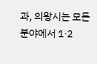과, 의왕시는 모든 분야에서 1·2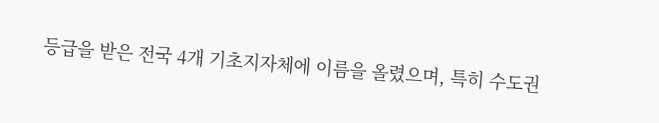등급을 받은 전국 4개 기초지자체에 이름을 올렸으며, 특히 수도권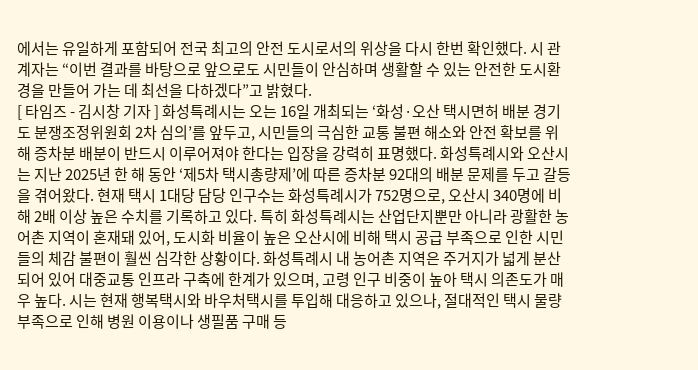에서는 유일하게 포함되어 전국 최고의 안전 도시로서의 위상을 다시 한번 확인했다. 시 관계자는 “이번 결과를 바탕으로 앞으로도 시민들이 안심하며 생활할 수 있는 안전한 도시환경을 만들어 가는 데 최선을 다하겠다”고 밝혔다.
[ 타임즈 - 김시창 기자 ] 화성특례시는 오는 16일 개최되는 ‘화성·오산 택시면허 배분 경기도 분쟁조정위원회 2차 심의’를 앞두고, 시민들의 극심한 교통 불편 해소와 안전 확보를 위해 증차분 배분이 반드시 이루어져야 한다는 입장을 강력히 표명했다. 화성특례시와 오산시는 지난 2025년 한 해 동안 ‘제5차 택시총량제’에 따른 증차분 92대의 배분 문제를 두고 갈등을 겪어왔다. 현재 택시 1대당 담당 인구수는 화성특례시가 752명으로, 오산시 340명에 비해 2배 이상 높은 수치를 기록하고 있다. 특히 화성특례시는 산업단지뿐만 아니라 광활한 농어촌 지역이 혼재돼 있어, 도시화 비율이 높은 오산시에 비해 택시 공급 부족으로 인한 시민들의 체감 불편이 훨씬 심각한 상황이다. 화성특례시 내 농어촌 지역은 주거지가 넓게 분산되어 있어 대중교통 인프라 구축에 한계가 있으며, 고령 인구 비중이 높아 택시 의존도가 매우 높다. 시는 현재 행복택시와 바우처택시를 투입해 대응하고 있으나, 절대적인 택시 물량 부족으로 인해 병원 이용이나 생필품 구매 등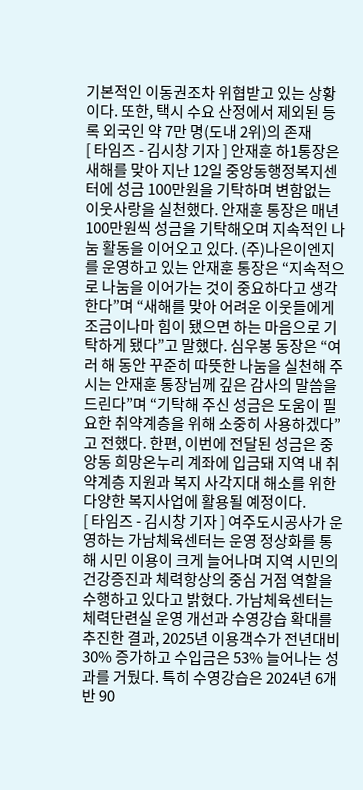기본적인 이동권조차 위협받고 있는 상황이다. 또한, 택시 수요 산정에서 제외된 등록 외국인 약 7만 명(도내 2위)의 존재
[ 타임즈 - 김시창 기자 ] 안재훈 하1통장은 새해를 맞아 지난 12일 중앙동행정복지센터에 성금 100만원을 기탁하며 변함없는 이웃사랑을 실천했다. 안재훈 통장은 매년 100만원씩 성금을 기탁해오며 지속적인 나눔 활동을 이어오고 있다. (주)나은이엔지를 운영하고 있는 안재훈 통장은 “지속적으로 나눔을 이어가는 것이 중요하다고 생각한다”며 “새해를 맞아 어려운 이웃들에게 조금이나마 힘이 됐으면 하는 마음으로 기탁하게 됐다”고 말했다. 심우봉 동장은 “여러 해 동안 꾸준히 따뜻한 나눔을 실천해 주시는 안재훈 통장님께 깊은 감사의 말씀을 드린다”며 “기탁해 주신 성금은 도움이 필요한 취약계층을 위해 소중히 사용하겠다”고 전했다. 한편, 이번에 전달된 성금은 중앙동 희망온누리 계좌에 입금돼 지역 내 취약계층 지원과 복지 사각지대 해소를 위한 다양한 복지사업에 활용될 예정이다.
[ 타임즈 - 김시창 기자 ] 여주도시공사가 운영하는 가남체육센터는 운영 정상화를 통해 시민 이용이 크게 늘어나며 지역 시민의 건강증진과 체력항상의 중심 거점 역할을 수행하고 있다고 밝혔다. 가남체육센터는 체력단련실 운영 개선과 수영강습 확대를 추진한 결과, 2025년 이용객수가 전년대비 30% 증가하고 수입금은 53% 늘어나는 성과를 거뒀다. 특히 수영강습은 2024년 6개반 90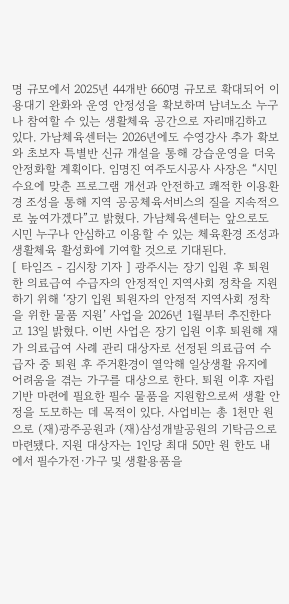명 규모에서 2025년 44개반 660명 규모로 확대되어 이용대기 완화와 운영 안정성을 확보하며 남녀노소 누구나 참여할 수 있는 생활체육 공간으로 자리매김하고 있다. 가남체육센터는 2026년에도 수영강사 추가 확보와 초보자 특별반 신규 개설을 통해 강습운영을 더욱 안정화할 계획이다. 임명진 여주도시공사 사장은 “시민 수요에 맞춘 프로그램 개선과 안전하고 쾌적한 이용환경 조성을 통해 지역 공공체육서비스의 질을 지속적으로 높여가겠다”고 밝혔다. 가남체육센터는 앞으로도 시민 누구나 안심하고 이용할 수 있는 체육환경 조성과 생활체육 활성화에 기여할 것으로 기대된다.
[ 타임즈 - 김시창 기자 ] 광주시는 장기 입원 후 퇴원한 의료급여 수급자의 안정적인 지역사회 정착을 지원하기 위해 ‘장기 입원 퇴원자의 안정적 지역사회 정착을 위한 물품 지원’ 사업을 2026년 1월부터 추진한다고 13일 밝혔다. 이번 사업은 장기 입원 이후 퇴원해 재가 의료급여 사례 관리 대상자로 선정된 의료급여 수급자 중 퇴원 후 주거환경이 열악해 일상생활 유지에 어려움을 겪는 가구를 대상으로 한다. 퇴원 이후 자립 기반 마련에 필요한 필수 물품을 지원함으로써 생활 안정을 도모하는 데 목적이 있다. 사업비는 총 1천만 원으로 (재)광주공원과 (재)삼성개발공원의 기탁금으로 마련됐다. 지원 대상자는 1인당 최대 50만 원 한도 내에서 필수가전·가구 및 생활용품을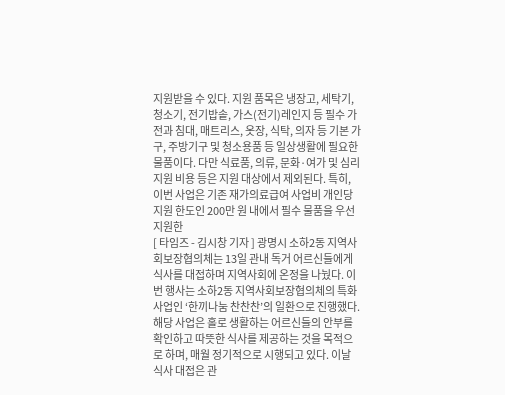지원받을 수 있다. 지원 품목은 냉장고, 세탁기, 청소기, 전기밥솥, 가스(전기)레인지 등 필수 가전과 침대, 매트리스, 옷장, 식탁, 의자 등 기본 가구, 주방기구 및 청소용품 등 일상생활에 필요한 물품이다. 다만 식료품, 의류, 문화·여가 및 심리지원 비용 등은 지원 대상에서 제외된다. 특히, 이번 사업은 기존 재가의료급여 사업비 개인당 지원 한도인 200만 원 내에서 필수 물품을 우선 지원한
[ 타임즈 - 김시창 기자 ] 광명시 소하2동 지역사회보장협의체는 13일 관내 독거 어르신들에게 식사를 대접하며 지역사회에 온정을 나눴다. 이번 행사는 소하2동 지역사회보장협의체의 특화사업인 ‘한끼나눔 찬찬찬’의 일환으로 진행했다. 해당 사업은 홀로 생활하는 어르신들의 안부를 확인하고 따뜻한 식사를 제공하는 것을 목적으로 하며, 매월 정기적으로 시행되고 있다. 이날 식사 대접은 관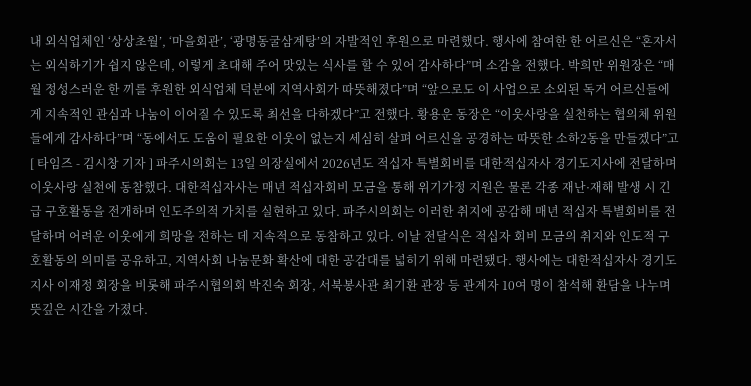내 외식업체인 ‘상상초월’, ‘마을회관’, ‘광명동굴삼계탕’의 자발적인 후원으로 마련했다. 행사에 참여한 한 어르신은 “혼자서는 외식하기가 쉽지 않은데, 이렇게 초대해 주어 맛있는 식사를 할 수 있어 감사하다”며 소감을 전했다. 박희만 위원장은 “매월 정성스러운 한 끼를 후원한 외식업체 덕분에 지역사회가 따뜻해졌다”며 “앞으로도 이 사업으로 소외된 독거 어르신들에게 지속적인 관심과 나눔이 이어질 수 있도록 최선을 다하겠다”고 전했다. 황용운 동장은 “이웃사랑을 실천하는 협의체 위원들에게 감사하다”며 “동에서도 도움이 필요한 이웃이 없는지 세심히 살펴 어르신을 공경하는 따뜻한 소하2동을 만들겠다”고
[ 타임즈 - 김시창 기자 ] 파주시의회는 13일 의장실에서 2026년도 적십자 특별회비를 대한적십자사 경기도지사에 전달하며 이웃사랑 실천에 동참했다. 대한적십자사는 매년 적십자회비 모금을 통해 위기가정 지원은 물론 각종 재난·재해 발생 시 긴급 구호활동을 전개하며 인도주의적 가치를 실현하고 있다. 파주시의회는 이러한 취지에 공감해 매년 적십자 특별회비를 전달하며 어려운 이웃에게 희망을 전하는 데 지속적으로 동참하고 있다. 이날 전달식은 적십자 회비 모금의 취지와 인도적 구호활동의 의미를 공유하고, 지역사회 나눔문화 확산에 대한 공감대를 넓히기 위해 마련됐다. 행사에는 대한적십자사 경기도지사 이재정 회장을 비롯해 파주시협의회 박진숙 회장, 서북봉사관 최기환 관장 등 관계자 10여 명이 참석해 환담을 나누며 뜻깊은 시간을 가졌다.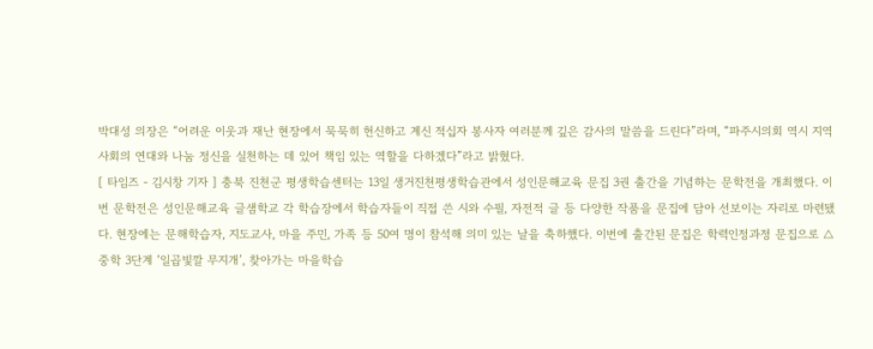박대성 의장은 “어려운 이웃과 재난 현장에서 묵묵히 헌신하고 계신 적십자 봉사자 여러분께 깊은 감사의 말씀을 드린다”라며, “파주시의회 역시 지역사회의 연대와 나눔 정신을 실천하는 데 있어 책임 있는 역할을 다하겠다”라고 밝혔다.
[ 타임즈 - 김시창 기자 ] 충북 진천군 평생학습센터는 13일 생거진천평생학습관에서 성인문해교육 문집 3권 출간을 기념하는 문학전을 개최했다. 이번 문학전은 성인문해교육 글샘학교 각 학습장에서 학습자들이 직접 쓴 시와 수필, 자전적 글 등 다양한 작품을 문집에 담아 선보이는 자리로 마련됐다. 현장에는 문해학습자, 지도교사, 마을 주민, 가족 등 50여 명이 참석해 의미 있는 날을 축하했다. 이번에 출간된 문집은 학력인정과정 문집으로 △중학 3단계 ‘일곱빛깔 무지개’, 찾아가는 마을학습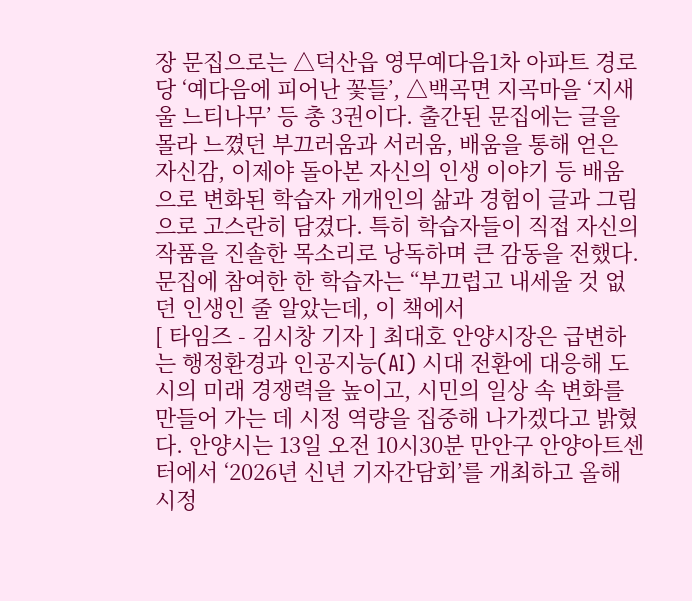장 문집으로는 △덕산읍 영무예다음1차 아파트 경로당 ‘예다음에 피어난 꽃들’, △백곡면 지곡마을 ‘지새울 느티나무’ 등 총 3권이다. 출간된 문집에는 글을 몰라 느꼈던 부끄러움과 서러움, 배움을 통해 얻은 자신감, 이제야 돌아본 자신의 인생 이야기 등 배움으로 변화된 학습자 개개인의 삶과 경험이 글과 그림으로 고스란히 담겼다. 특히 학습자들이 직접 자신의 작품을 진솔한 목소리로 낭독하며 큰 감동을 전했다. 문집에 참여한 한 학습자는 “부끄럽고 내세울 것 없던 인생인 줄 알았는데, 이 책에서
[ 타임즈 - 김시창 기자 ] 최대호 안양시장은 급변하는 행정환경과 인공지능(AI) 시대 전환에 대응해 도시의 미래 경쟁력을 높이고, 시민의 일상 속 변화를 만들어 가는 데 시정 역량을 집중해 나가겠다고 밝혔다. 안양시는 13일 오전 10시30분 만안구 안양아트센터에서 ‘2026년 신년 기자간담회’를 개최하고 올해 시정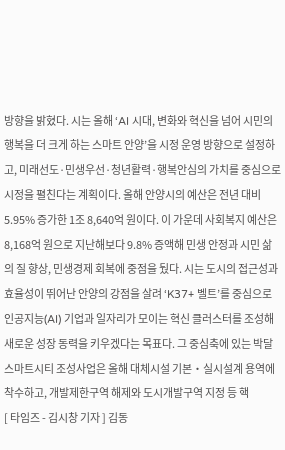방향을 밝혔다. 시는 올해 ‘AI 시대, 변화와 혁신을 넘어 시민의 행복을 더 크게 하는 스마트 안양’을 시정 운영 방향으로 설정하고, 미래선도·민생우선·청년활력·행복안심의 가치를 중심으로 시정을 펼친다는 계획이다. 올해 안양시의 예산은 전년 대비 5.95% 증가한 1조 8,640억 원이다. 이 가운데 사회복지 예산은 8,168억 원으로 지난해보다 9.8% 증액해 민생 안정과 시민 삶의 질 향상, 민생경제 회복에 중점을 뒀다. 시는 도시의 접근성과 효율성이 뛰어난 안양의 강점을 살려 ‘K37+ 벨트’를 중심으로 인공지능(AI) 기업과 일자리가 모이는 혁신 클러스터를 조성해 새로운 성장 동력을 키우겠다는 목표다. 그 중심축에 있는 박달스마트시티 조성사업은 올해 대체시설 기본・실시설계 용역에 착수하고, 개발제한구역 해제와 도시개발구역 지정 등 핵
[ 타임즈 - 김시창 기자 ] 김동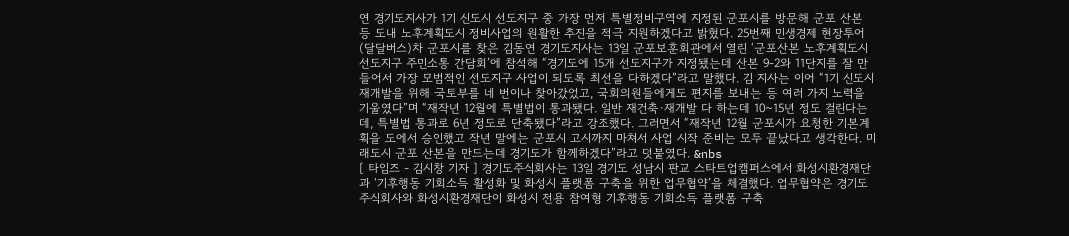연 경기도지사가 1기 신도시 선도지구 중 가장 먼저 특별정비구역에 지정된 군포시를 방문해 군포 산본 등 도내 노후계획도시 정비사업의 원활한 추진을 적극 지원하겠다고 밝혔다. 25번째 민생경제 현장투어(달달버스)차 군포시를 찾은 김동연 경기도지사는 13일 군포보훈회관에서 열린 ‘군포산본 노후계획도시 선도지구 주민소통 간담회’에 참석해 “경기도에 15개 선도지구가 지정됐는데 산본 9-2와 11단지를 잘 만들어서 가장 모범적인 선도지구 사업이 되도록 최선을 다하겠다”라고 말했다. 김 지사는 이어 “1기 신도시 재개발을 위해 국토부를 네 번이나 찾아갔었고, 국회의원들에게도 편지를 보내는 등 여러 가지 노력을 기울였다”며 “재작년 12월에 특별법이 통과됐다. 일반 재건축·재개발 다 하는데 10~15년 정도 걸린다는데, 특별법 통과로 6년 정도로 단축됐다”라고 강조했다. 그러면서 “재작년 12월 군포시가 요청한 기본계획을 도에서 승인했고 작년 말에는 군포시 고시까지 마쳐서 사업 시작 준비는 모두 끝났다고 생각한다. 미래도시 군포 산본을 만드는데 경기도가 함께하겠다”라고 덧붙였다. &nbs
[ 타임즈 - 김시창 기자 ] 경기도주식회사는 13일 경기도 성남시 판교 스타트업캠퍼스에서 화성시환경재단과 ‘기후행동 기회소득 활성화 및 화성시 플랫폼 구축을 위한 업무협약’을 체결했다. 업무협약은 경기도주식회사와 화성시환경재단이 화성시 전용 참여형 기후행동 기회소득 플랫폼 구축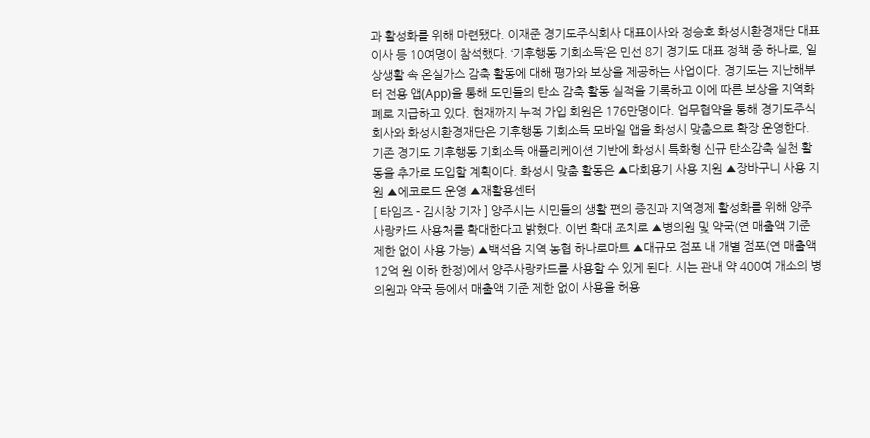과 활성화를 위해 마련됐다. 이재준 경기도주식회사 대표이사와 정승호 화성시환경재단 대표이사 등 10여명이 참석했다. ‘기후행동 기회소득’은 민선 8기 경기도 대표 정책 중 하나로, 일상생활 속 온실가스 감축 활동에 대해 평가와 보상을 제공하는 사업이다. 경기도는 지난해부터 전용 앱(App)을 통해 도민들의 탄소 감축 활동 실적을 기록하고 이에 따른 보상을 지역화폐로 지급하고 있다. 현재까지 누적 가입 회원은 176만명이다. 업무협약을 통해 경기도주식회사와 화성시환경재단은 기후행동 기회소득 모바일 앱을 화성시 맞춤으로 확장 운영한다. 기존 경기도 기후행동 기회소득 애플리케이션 기반에 화성시 특화형 신규 탄소감축 실천 활동을 추가로 도입할 계획이다. 화성시 맞춤 활동은 ▲다회용기 사용 지원 ▲장바구니 사용 지원 ▲에코로드 운영 ▲재활용센터
[ 타임즈 - 김시창 기자 ] 양주시는 시민들의 생활 편의 증진과 지역경제 활성화를 위해 양주사랑카드 사용처를 확대한다고 밝혔다. 이번 확대 조치로 ▲병의원 및 약국(연 매출액 기준 제한 없이 사용 가능) ▲백석읍 지역 농협 하나로마트 ▲대규모 점포 내 개별 점포(연 매출액 12억 원 이하 한정)에서 양주사랑카드를 사용할 수 있게 된다. 시는 관내 약 400여 개소의 병의원과 약국 등에서 매출액 기준 제한 없이 사용을 허용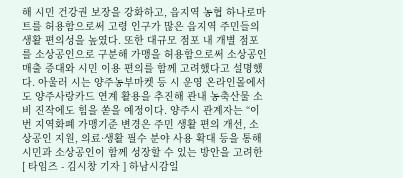해 시민 건강권 보장을 강화하고, 읍지역 농협 하나로마트를 허용함으로써 고령 인구가 많은 읍지역 주민들의 생활 편의성을 높였다. 또한 대규모 점포 내 개별 점포를 소상공인으로 구분해 가맹을 허용함으로써 소상공인 매출 증대와 시민 이용 편의를 함께 고려했다고 설명했다. 아울러 시는 양주농부마켓 등 시 운영 온라인몰에서도 양주사랑카드 연계 활용을 추진해 관내 농축산물 소비 진작에도 힘을 쏟을 예정이다. 양주시 관계자는 “이번 지역화폐 가맹기준 변경은 주민 생활 편의 개선, 소상공인 지원, 의료·생활 필수 분야 사용 확대 등을 통해 시민과 소상공인이 함께 성장할 수 있는 방안을 고려한
[ 타임즈 - 김시창 기자 ] 하남시감일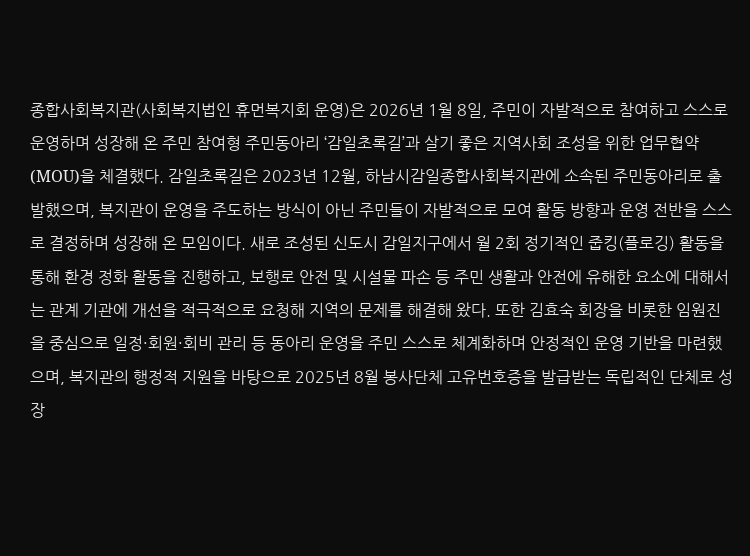종합사회복지관(사회복지법인 휴먼복지회 운영)은 2026년 1월 8일, 주민이 자발적으로 참여하고 스스로 운영하며 성장해 온 주민 참여형 주민동아리 ‘감일초록길’과 살기 좋은 지역사회 조성을 위한 업무협약(MOU)을 체결했다. 감일초록길은 2023년 12월, 하남시감일종합사회복지관에 소속된 주민동아리로 출발했으며, 복지관이 운영을 주도하는 방식이 아닌 주민들이 자발적으로 모여 활동 방향과 운영 전반을 스스로 결정하며 성장해 온 모임이다. 새로 조성된 신도시 감일지구에서 월 2회 정기적인 줍킹(플로깅) 활동을 통해 환경 정화 활동을 진행하고, 보행로 안전 및 시설물 파손 등 주민 생활과 안전에 유해한 요소에 대해서는 관계 기관에 개선을 적극적으로 요청해 지역의 문제를 해결해 왔다. 또한 김효숙 회장을 비롯한 임원진을 중심으로 일정·회원·회비 관리 등 동아리 운영을 주민 스스로 체계화하며 안정적인 운영 기반을 마련했으며, 복지관의 행정적 지원을 바탕으로 2025년 8월 봉사단체 고유번호증을 발급받는 독립적인 단체로 성장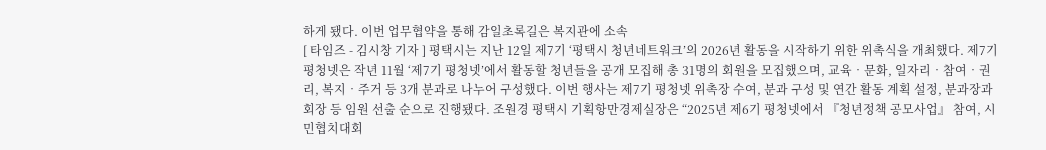하게 됐다. 이번 업무협약을 통해 감일초록길은 복지관에 소속
[ 타임즈 - 김시창 기자 ] 평택시는 지난 12일 제7기 ‘평택시 청년네트워크’의 2026년 활동을 시작하기 위한 위촉식을 개최했다. 제7기 평청넷은 작년 11월 ‘제7기 평청넷’에서 활동할 청년들을 공개 모집해 총 31명의 회원을 모집했으며, 교육‧문화, 일자리‧참여‧권리, 복지‧주거 등 3개 분과로 나누어 구성했다. 이번 행사는 제7기 평청넷 위촉장 수여, 분과 구성 및 연간 활동 계획 설정, 분과장과 회장 등 임원 선출 순으로 진행됐다. 조원경 평택시 기획항만경제실장은 “2025년 제6기 평청넷에서 『청년정책 공모사업』 참여, 시민협치대회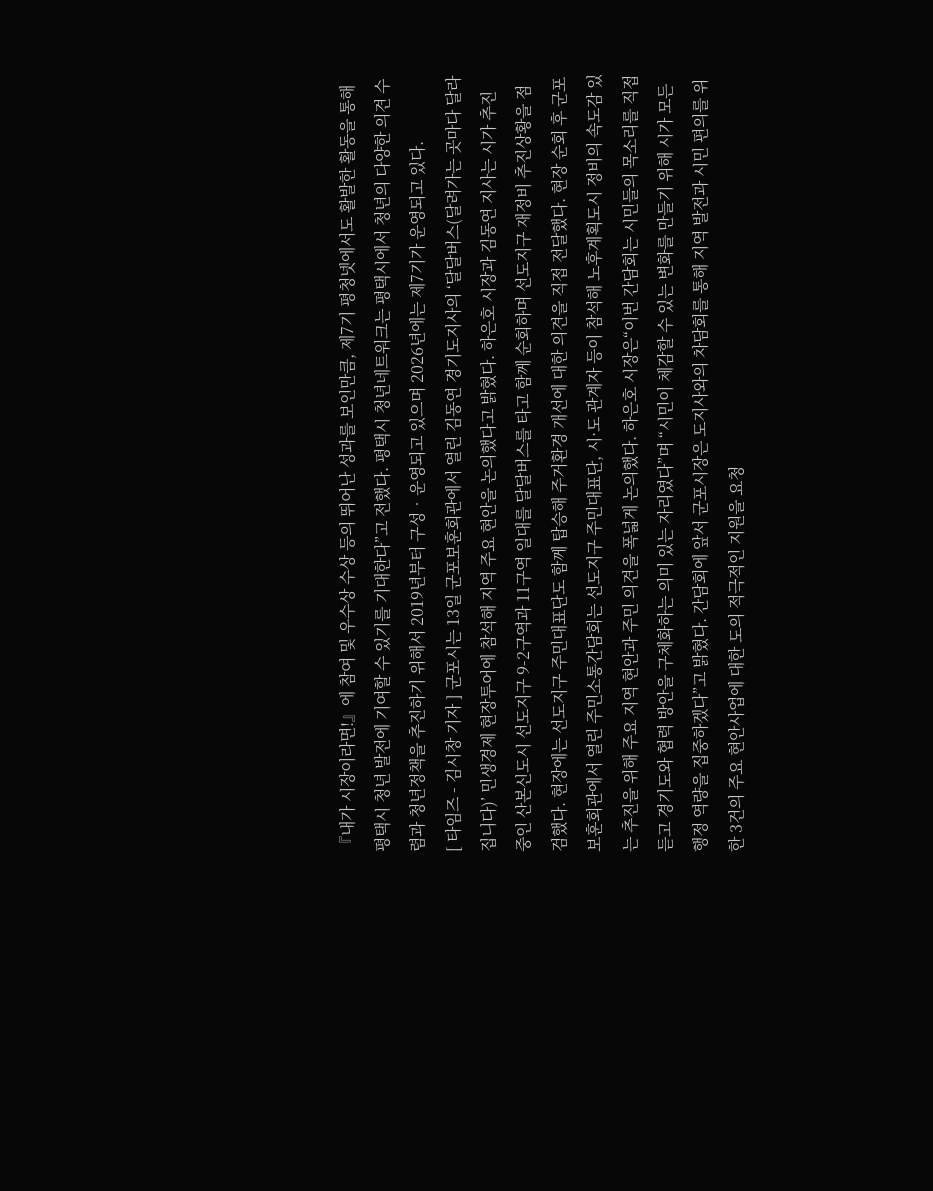『내가 시장이라면!』에 참여 및 우수상 수상 등의 뛰어난 성과를 보인만큼, 제7기 평청넷에서도 활발한 활동을 통해 평택시 청년 발전에 기여할 수 있기를 기대한다”고 전했다. 평택시 청년네트워크는 평택시에서 청년의 다양한 의견 수렴과 청년정책을 추진하기 위해서 2019년부터 구성‧운영되고 있으며 2026년에는 제7기가 운영되고 있다.
[ 타임즈 - 김시창 기자 ] 군포시는 13일 군포보훈회관에서 열린 김동연 경기도지사의 ‘달달버스(달려가는 곳마다 달라집니다)’ 민생경제 현장투어에 참석해 지역 주요 현안을 논의했다고 밝혔다. 하은호 시장과 김동연 지사는 시가 추진 중인 산본신도시 선도지구 9-2구역과 11구역 일대를 달달버스를 타고 함께 순회하며 선도지구 재정비 추진상황을 점검했다. 현장에는 선도지구 주민대표단도 함께 탑승해 주거환경 개선에 대한 의견을 직접 전달했다. 현장 순회 후 군포보훈회관에서 열린 주민소통간담회는 선도지구 주민대표단, 시·도 관계자 등이 참석해 노후계획도시 정비의 속도감 있는 추진을 위해 주요 지역 현안과 주민 의견을 폭넓게 논의했다. 하은호 시장은“이번 간담회는 시민들의 목소리를 직접 듣고 경기도와 협력 방안을 구체화하는 의미 있는 자리였다”며 “시민이 체감할 수 있는 변화를 만들기 위해 시가 모든 행정 역량을 집중하겠다”고 밝혔다. 간담회에 앞서 군포시장은 도지사와의 차담회를 통해 지역 발전과 시민 편의를 위한 3건의 주요 현안사업에 대한 도의 적극적인 지원을 요청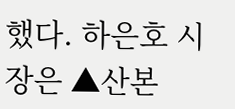했다. 하은호 시장은 ▲산본